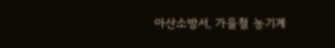아산소방서, 가을철 농기계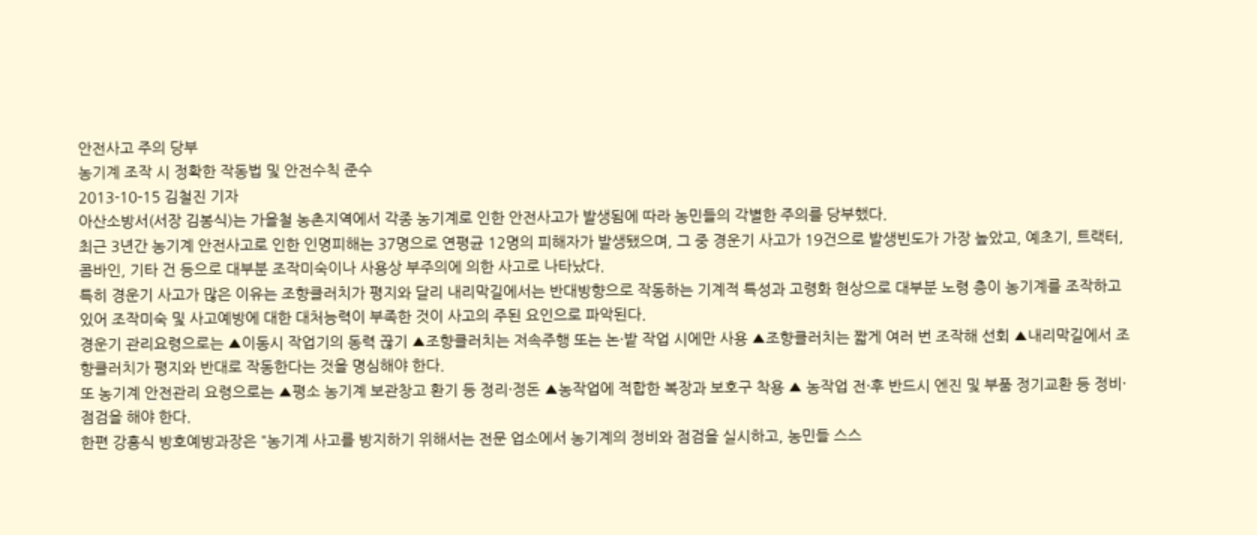안전사고 주의 당부
농기계 조작 시 정확한 작동법 및 안전수칙 준수
2013-10-15 김철진 기자
아산소방서(서장 김봉식)는 가을철 농촌지역에서 각종 농기계로 인한 안전사고가 발생됨에 따라 농민들의 각별한 주의를 당부했다.
최근 3년간 농기계 안전사고로 인한 인명피해는 37명으로 연평균 12명의 피해자가 발생됐으며, 그 중 경운기 사고가 19건으로 발생빈도가 가장 높았고, 예초기, 트랙터, 콤바인, 기타 건 등으로 대부분 조작미숙이나 사용상 부주의에 의한 사고로 나타났다.
특히 경운기 사고가 많은 이유는 조향클러치가 평지와 달리 내리막길에서는 반대방향으로 작동하는 기계적 특성과 고령화 현상으로 대부분 노령 층이 농기계를 조작하고 있어 조작미숙 및 사고예방에 대한 대처능력이 부족한 것이 사고의 주된 요인으로 파악된다.
경운기 관리요령으로는 ▲이동시 작업기의 동력 끊기 ▲조향클러치는 저속주행 또는 논·밭 작업 시에만 사용 ▲조향클러치는 짧게 여러 번 조작해 선회 ▲내리막길에서 조향클러치가 평지와 반대로 작동한다는 것을 명심해야 한다.
또 농기계 안전관리 요령으로는 ▲평소 농기계 보관창고 환기 등 정리·정돈 ▲농작업에 적합한 복장과 보호구 착용 ▲ 농작업 전·후 반드시 엔진 및 부품 정기교환 등 정비·점검을 해야 한다.
한편 강흥식 방호예방과장은 "농기계 사고를 방지하기 위해서는 전문 업소에서 농기계의 정비와 점검을 실시하고, 농민들 스스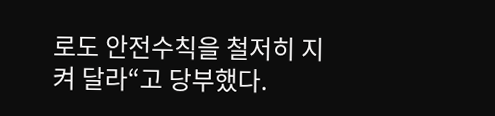로도 안전수칙을 철저히 지켜 달라“고 당부했다.